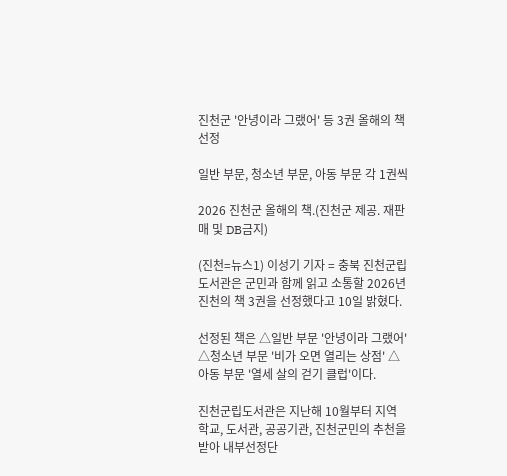진천군 '안녕이라 그랬어' 등 3권 올해의 책 선정

일반 부문, 청소년 부문, 아동 부문 각 1권씩

2026 진천군 올해의 책.(진천군 제공. 재판매 및 DB금지)

(진천=뉴스1) 이성기 기자 = 충북 진천군립도서관은 군민과 함께 읽고 소통할 2026년 진천의 책 3권을 선정했다고 10일 밝혔다.

선정된 책은 △일반 부문 '안녕이라 그랬어' △청소년 부문 '비가 오면 열리는 상점' △아동 부문 '열세 살의 걷기 클럽'이다.

진천군립도서관은 지난해 10월부터 지역 학교, 도서관, 공공기관, 진천군민의 추천을 받아 내부선정단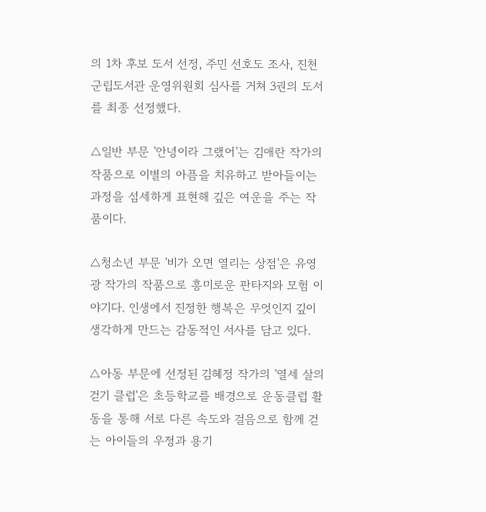의 1차 후보 도서 선정, 주민 선호도 조사, 진천군립도서관 운영위원회 심사를 거쳐 3권의 도서를 최종 선정했다.

△일반 부문 '안녕이라 그랬어'는 김애란 작가의 작품으로 이별의 아픔을 치유하고 받아들이는 과정을 섬세하게 표현해 깊은 여운을 주는 작품이다.

△청소년 부문 '비가 오면 열리는 상점'은 유영광 작가의 작품으로 흥미로운 판타지와 모험 이야기다. 인생에서 진정한 행복은 무엇인지 깊이 생각하게 만드는 감동적인 서사를 담고 있다.

△아동 부문에 선정된 김혜정 작가의 '열세 살의 걷기 클럽'은 초등학교를 배경으로 운동클럽 활동을 통해 서로 다른 속도와 걸음으로 함께 걷는 아이들의 우정과 용기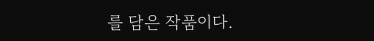를 담은 작품이다.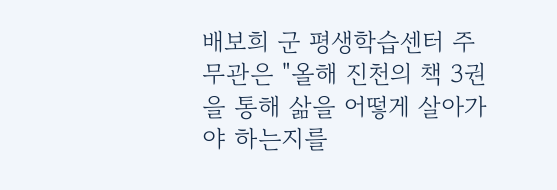배보희 군 평생학습센터 주무관은 "올해 진천의 책 3권을 통해 삶을 어떻게 살아가야 하는지를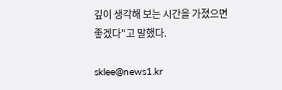깊이 생각해 보는 시간을 가졌으면 좋겠다"고 말했다.

sklee@news1.kr